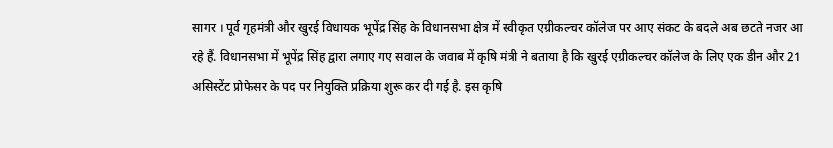सागर । पूर्व गृहमंत्री और खुरई विधायक भूपेंद्र सिंह के विधानसभा क्षेत्र में स्वीकृत एग्रीकल्चर कॉलेज पर आए संकट के बदले अब छटते नजर आ रहे हैं. विधानसभा में भूपेंद्र सिंह द्वारा लगाए गए सवाल के जवाब में कृषि मंत्री ने बताया है कि खुरई एग्रीकल्चर कॉलेज के लिए एक डीन और 21 असिस्टेंट प्रोफेसर के पद पर नियुक्ति प्रक्रिया शुरू कर दी गई है. इस कृषि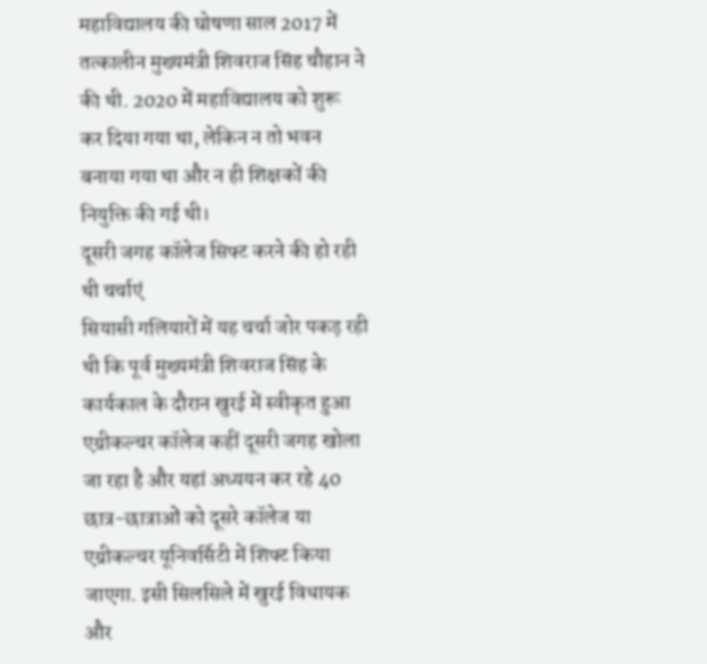महाविद्यालय की घोषणा साल 2017 में तत्कालीन मुख्यमंत्री शिवराज सिंह चौहान ने की थी. 2020 में महाविद्यालय को शुरू कर दिया गया था, लेकिन न तो भवन बनाया गया था और न ही शिक्षकों की नियुक्ति की गई थी।
दूसरी जगह कॉलेज सिफ्ट करने की हो रही थी चर्चाएं
सियासी गलियारों में यह चर्चा जोर पकड़ रही थी कि पूर्व मुख्यमंत्री शिवराज सिंह के कार्यकाल के दौरान खुरई में स्वीकृत हुआ एग्रीकल्चर कॉलेज कहीं दूसरी जगह खोला जा रहा है और यहां अध्ययन कर रहे 40 छात्र-छात्राओं को दूसरे कॉलेज या एग्रीकल्चर यूनिवर्सिटी में शिफ्ट किया जाएगा. इसी सिलसिले में खुरई विधायक और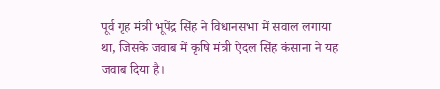पूर्व गृह मंत्री भूपेंद्र सिंह ने विधानसभा में सवाल लगाया था, जिसके जवाब में कृषि मंत्री ऐदल सिंह कंसाना ने यह जवाब दिया है।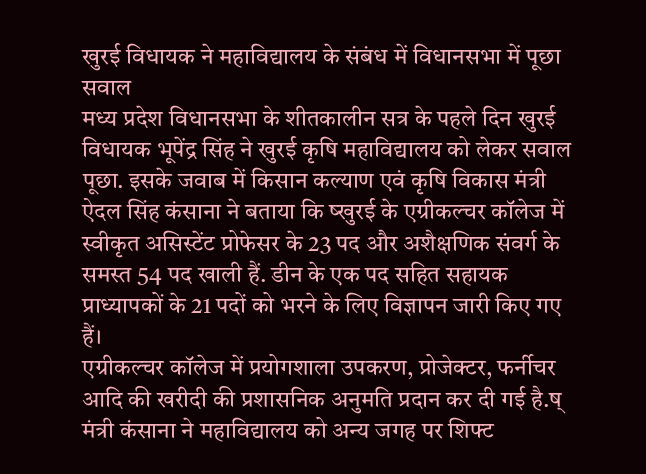खुरई विधायक ने महाविद्यालय के संबंध में विधानसभा में पूछा सवाल
मध्य प्रदेश विधानसभा के शीतकालीन सत्र के पहले दिन खुरई विधायक भूपेंद्र सिंह ने खुरई कृषि महाविद्यालय को लेकर सवाल पूछा. इसके जवाब में किसान कल्याण एवं कृषि विकास मंत्री ऐदल सिंह कंसाना ने बताया कि ष्खुरई के एग्रीकल्चर कॉलेज में स्वीकृत असिस्टेंट प्रोफेसर के 23 पद और अशैक्षणिक संवर्ग के समस्त 54 पद खाली हैं. डीन के एक पद सहित सहायक प्राध्यापकों के 21 पदों को भरने के लिए विज्ञापन जारी किए गए हैं।
एग्रीकल्चर कॉलेज में प्रयोगशाला उपकरण, प्रोजेक्टर, फर्नीचर आदि की खरीदी की प्रशासनिक अनुमति प्रदान कर दी गई है.ष् मंत्री कंसाना ने महाविद्यालय को अन्य जगह पर शिफ्ट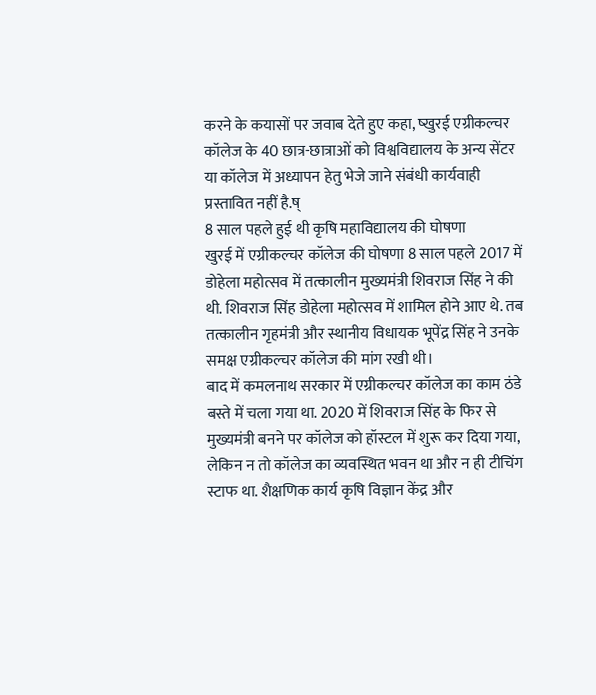करने के कयासों पर जवाब देते हुए कहा, ष्खुरई एग्रीकल्चर कॉलेज के 40 छात्र-छात्राओं को विश्वविद्यालय के अन्य सेंटर या कॉलेज में अध्यापन हेतु भेजे जाने संबंधी कार्यवाही प्रस्तावित नहीं है.ष्
8 साल पहले हुई थी कृषि महाविद्यालय की घोषणा
खुरई में एग्रीकल्चर कॉलेज की घोषणा 8 साल पहले 2017 में डोहेला महोत्सव में तत्कालीन मुख्यमंत्री शिवराज सिंह ने की थी. शिवराज सिंह डोहेला महोत्सव में शामिल होने आए थे. तब तत्कालीन गृहमंत्री और स्थानीय विधायक भूपेंद्र सिंह ने उनके समक्ष एग्रीकल्चर कॉलेज की मांग रखी थी।
बाद में कमलनाथ सरकार में एग्रीकल्चर कॉलेज का काम ठंडे बस्ते में चला गया था. 2020 में शिवराज सिंह के फिर से मुख्यमंत्री बनने पर कॉलेज को हॉस्टल में शुरू कर दिया गया, लेकिन न तो कॉलेज का व्यवस्थित भवन था और न ही टीचिंग स्टाफ था. शैक्षणिक कार्य कृषि विज्ञान केंद्र और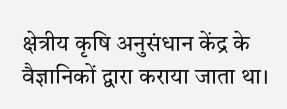क्षेत्रीय कृषि अनुसंधान केंद्र के वैज्ञानिकों द्वारा कराया जाता था।